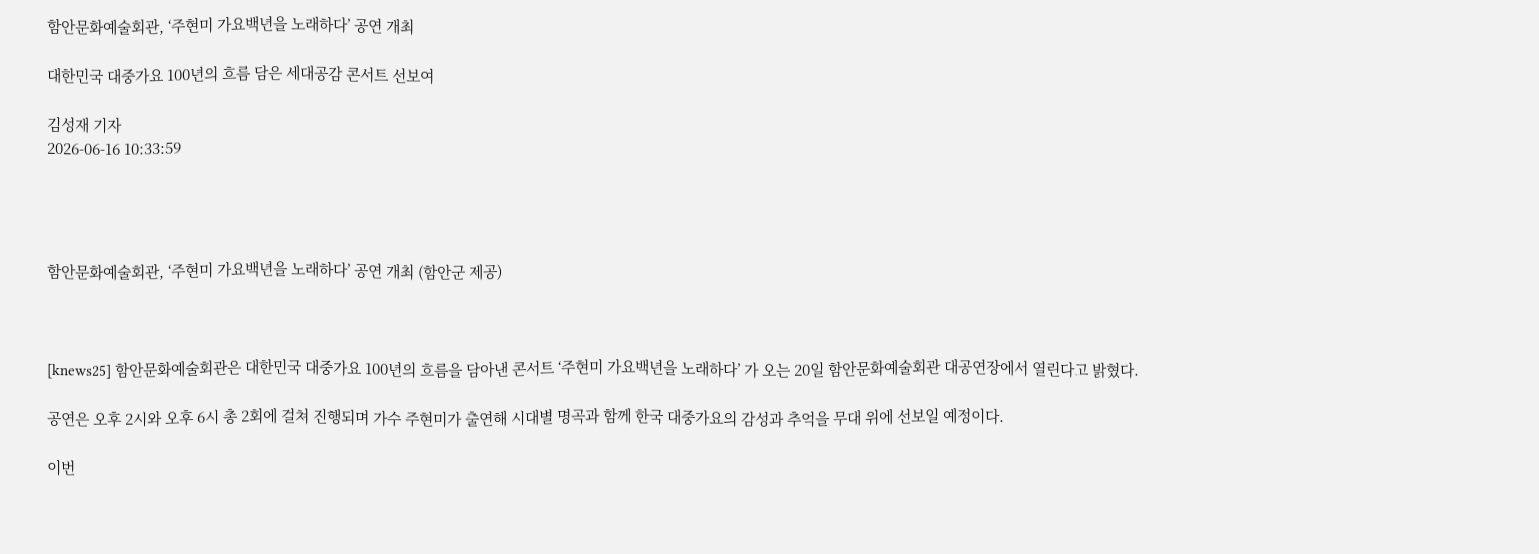함안문화예술회관, ‘주현미 가요백년을 노래하다’ 공연 개최

대한민국 대중가요 100년의 흐름 담은 세대공감 콘서트 선보여

김성재 기자
2026-06-16 10:33:59




함안문화예술회관, ‘주현미 가요백년을 노래하다’ 공연 개최 (함안군 제공)



[knews25] 함안문화예술회관은 대한민국 대중가요 100년의 흐름을 담아낸 콘서트 ‘주현미 가요백년을 노래하다’ 가 오는 20일 함안문화예술회관 대공연장에서 열린다고 밝혔다.

공연은 오후 2시와 오후 6시 총 2회에 걸쳐 진행되며 가수 주현미가 출연해 시대별 명곡과 함께 한국 대중가요의 감성과 추억을 무대 위에 선보일 예정이다.

이번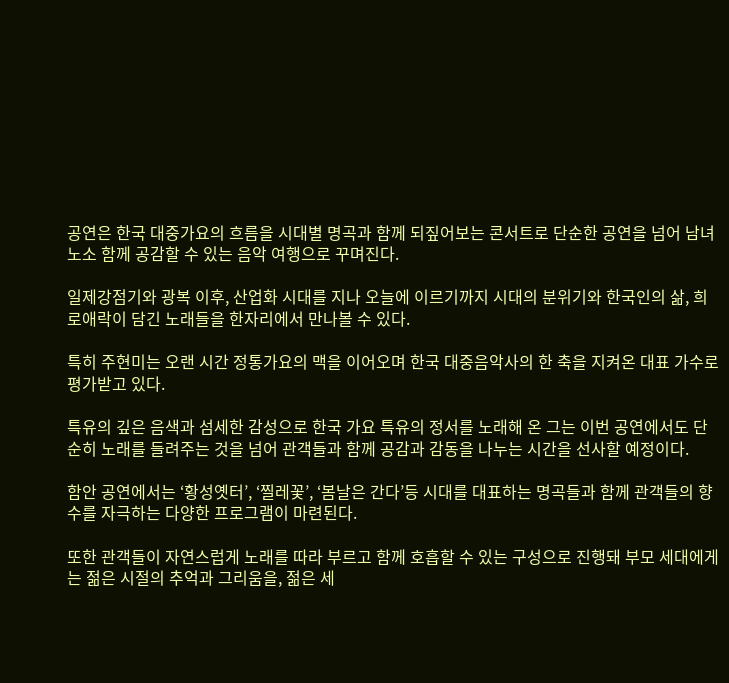공연은 한국 대중가요의 흐름을 시대별 명곡과 함께 되짚어보는 콘서트로 단순한 공연을 넘어 남녀노소 함께 공감할 수 있는 음악 여행으로 꾸며진다.

일제강점기와 광복 이후, 산업화 시대를 지나 오늘에 이르기까지 시대의 분위기와 한국인의 삶, 희로애락이 담긴 노래들을 한자리에서 만나볼 수 있다.

특히 주현미는 오랜 시간 정통가요의 맥을 이어오며 한국 대중음악사의 한 축을 지켜온 대표 가수로 평가받고 있다.

특유의 깊은 음색과 섬세한 감성으로 한국 가요 특유의 정서를 노래해 온 그는 이번 공연에서도 단순히 노래를 들려주는 것을 넘어 관객들과 함께 공감과 감동을 나누는 시간을 선사할 예정이다.

함안 공연에서는 ‘황성옛터’, ‘찔레꽃’, ‘봄날은 간다’등 시대를 대표하는 명곡들과 함께 관객들의 향수를 자극하는 다양한 프로그램이 마련된다.

또한 관객들이 자연스럽게 노래를 따라 부르고 함께 호흡할 수 있는 구성으로 진행돼 부모 세대에게는 젊은 시절의 추억과 그리움을, 젊은 세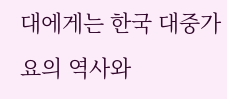대에게는 한국 대중가요의 역사와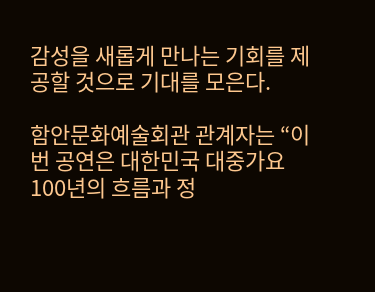감성을 새롭게 만나는 기회를 제공할 것으로 기대를 모은다.

함안문화예술회관 관계자는 “이번 공연은 대한민국 대중가요 100년의 흐름과 정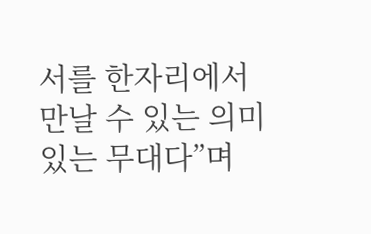서를 한자리에서 만날 수 있는 의미 있는 무대다”며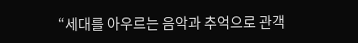“세대를 아우르는 음악과 추억으로 관객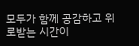모두가 함께 공감하고 위로받는 시간이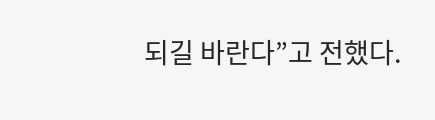되길 바란다”고 전했다.